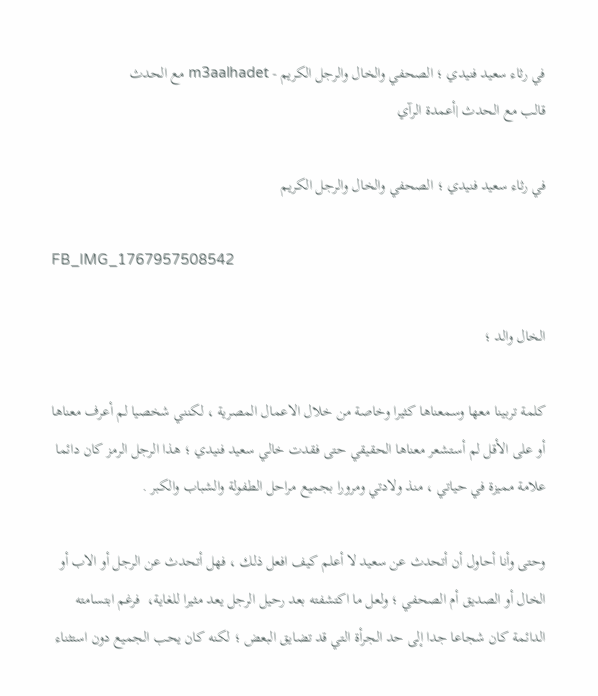في رثاء سعيد فنيدي ؛ الصحفي والخال والرجل الكريم - m3aalhadet مع الحدث
قالب مع الحدث |أعمدة الرآي

في رثاء سعيد فنيدي ؛ الصحفي والخال والرجل الكريم

FB_IMG_1767957508542

الخال والد ؛

كلمة تربينا معها وسمعناها كثيرا وخاصة من خلال الاعمال المصرية ، لكنني شخصيا لم أعرف معناها أو على الأقل لم أستشعر معناها الحقيقي حتى فقدت خالي سعيد فنيدي ؛ هذا الرجل الرمز كان دائما علامة مميزة في حياتي ، منذ ولادتي ومرورا بجميع مراحل الطفولة والشباب والكبر .

وحتى وأنا أحاول أن أتحدث عن سعيد لا أعلم كيف افعل ذلك ، فهل أتحدث عن الرجل أو الاب أو الخال أو الصديق أم الصحفي ؛ ولعل ما اكتشفته بعد رحيل الرجل يعد مثيرا للغاية،  فرغم ابتسامته الدائمة كان شجاعا جدا إلى حد الجرأة التي قد تضايق البعض ؛ لكنه كان يحب الجميع دون استثناء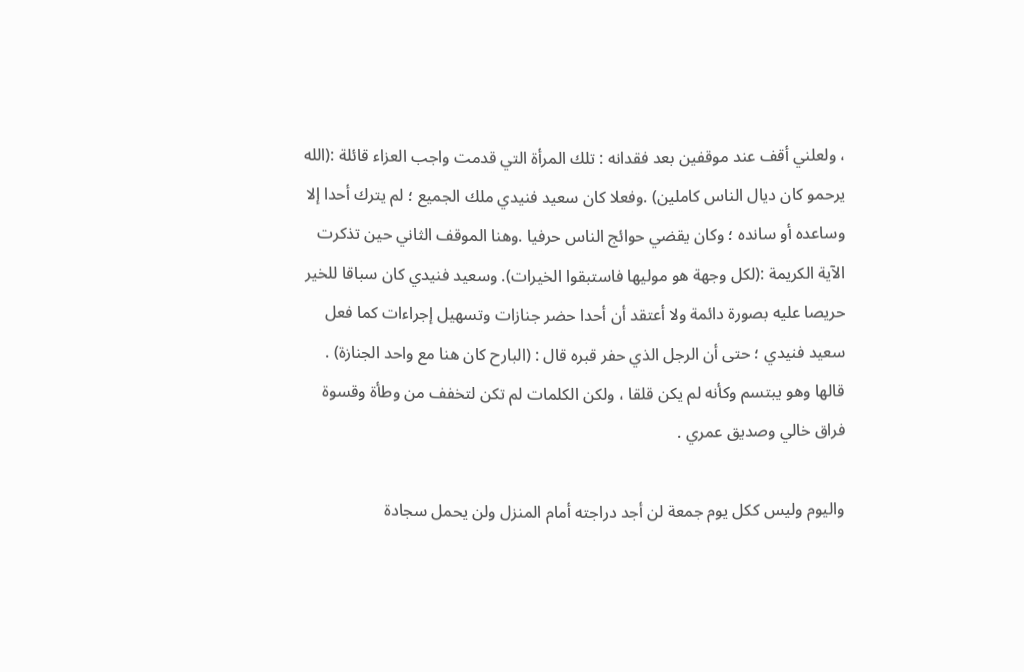، ولعلني أقف عند موقفين بعد فقدانه : تلك المرأة التي قدمت واجب العزاء قائلة :(الله يرحمو كان ديال الناس كاملين) .وفعلا كان سعيد فنيدي ملك الجميع ؛ لم يترك أحدا إلا وساعده أو سانده ؛ وكان يقضي حوائج الناس حرفيا .وهنا الموقف الثاني حين تذكرت الآية الكريمة :(لكل وجهة هو موليها فاستبقوا الخيرات). وسعيد فنيدي كان سباقا للخير حريصا عليه بصورة دائمة ولا أعتقد أن أحدا حضر جنازات وتسهيل إجراءات كما فعل سعيد فنيدي ؛ حتى أن الرجل الذي حفر قبره قال : (البارح كان هنا مع واحد الجنازة) . قالها وهو يبتسم وكأنه لم يكن قلقا ، ولكن الكلمات لم تكن لتخفف من وطأة وقسوة فراق خالي وصديق عمري .

واليوم وليس ككل يوم جمعة لن أجد دراجته أمام المنزل ولن يحمل سجادة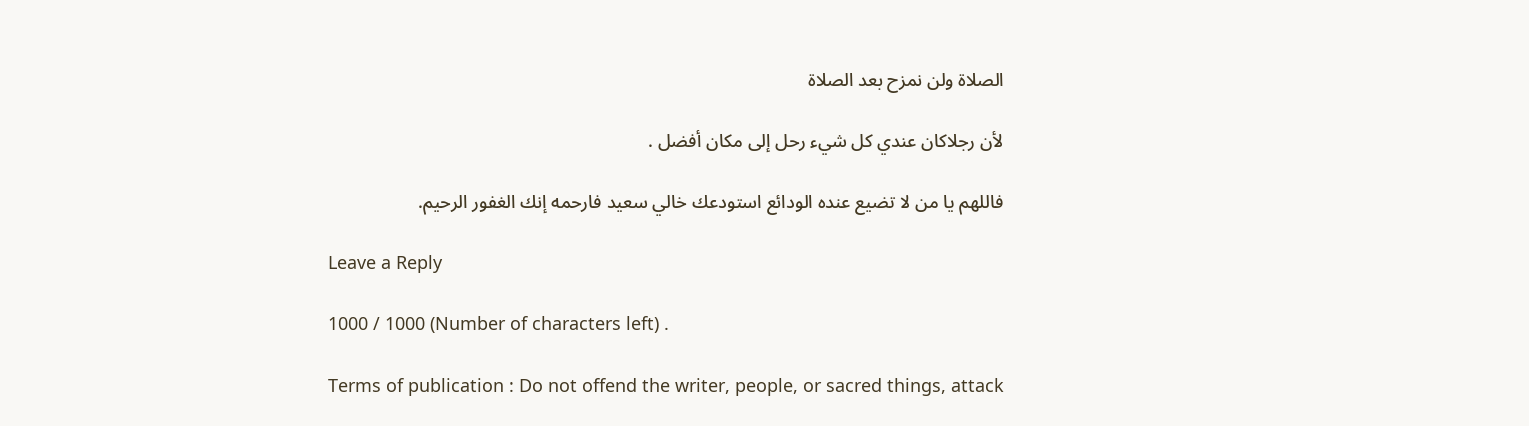الصلاة ولن نمزح بعد الصلاة

لأن رجلاكان عندي كل شيء رحل إلى مكان أفضل .

فاللهم يا من لا تضيع عنده الودائع استودعك خالي سعيد فارحمه إنك الغفور الرحيم.

Leave a Reply

1000 / 1000 (Number of characters left) .

Terms of publication : Do not offend the writer, people, or sacred things, attack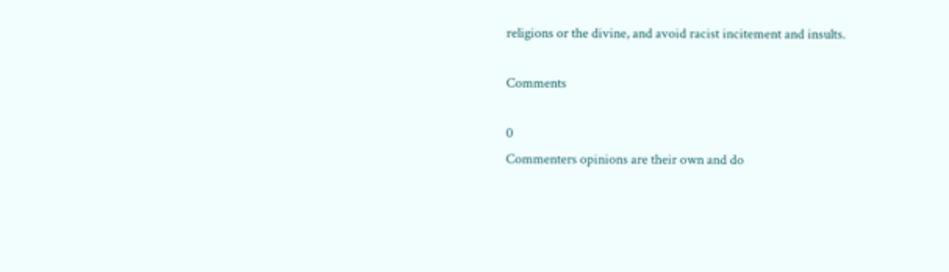religions or the divine, and avoid racist incitement and insults.

Comments

0
Commenters opinions are their own and do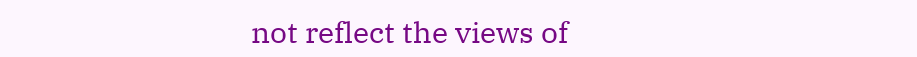not reflect the views of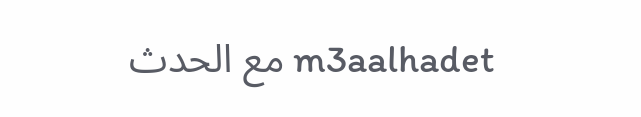m3aalhadet مع الحدث